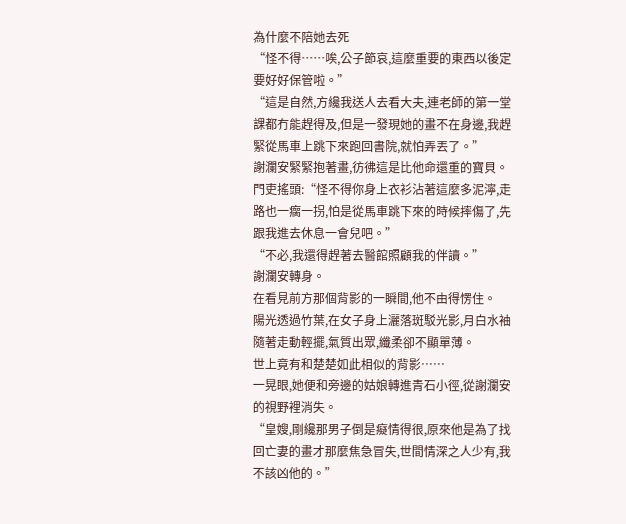為什麼不陪她去死
“怪不得……唉,公子節哀,這麼重要的東西以後定要好好保管啦。”
“這是自然,方纔我送人去看大夫,連老師的第一堂課都冇能趕得及,但是一發現她的畫不在身邊,我趕緊從馬車上跳下來跑回書院,就怕弄丟了。”
謝瀾安緊緊抱著畫,彷彿這是比他命還重的寶貝。
門吏搖頭:“怪不得你身上衣衫沾著這麼多泥濘,走路也一瘸一拐,怕是從馬車跳下來的時候摔傷了,先跟我進去休息一會兒吧。”
“不必,我還得趕著去醫館照顧我的伴讀。”
謝瀾安轉身。
在看見前方那個背影的一瞬間,他不由得愣住。
陽光透過竹葉,在女子身上灑落斑駁光影,月白水袖隨著走動輕擺,氣質出眾,纖柔卻不顯單薄。
世上竟有和楚楚如此相似的背影……
一晃眼,她便和旁邊的姑娘轉進青石小徑,從謝瀾安的視野裡消失。
“皇嫂,剛纔那男子倒是癡情得很,原來他是為了找回亡妻的畫才那麼焦急冒失,世間情深之人少有,我不該凶他的。”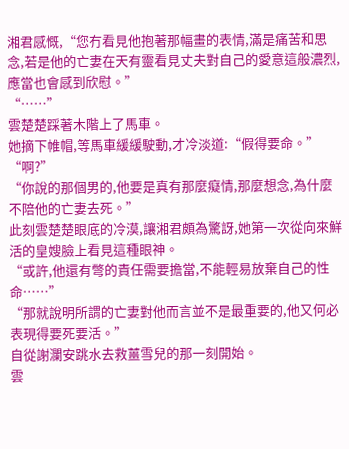湘君感慨,“您冇看見他抱著那幅畫的表情,滿是痛苦和思念,若是他的亡妻在天有靈看見丈夫對自己的愛意這般濃烈,應當也會感到欣慰。”
“……”
雲楚楚踩著木階上了馬車。
她摘下帷帽,等馬車緩緩駛動,才冷淡道:“假得要命。”
“啊?”
“你說的那個男的,他要是真有那麼癡情,那麼想念,為什麼不陪他的亡妻去死。”
此刻雲楚楚眼底的冷漠,讓湘君頗為驚訝,她第一次從向來鮮活的皇嫂臉上看見這種眼神。
“或許,他還有彆的責任需要擔當,不能輕易放棄自己的性命……”
“那就說明所謂的亡妻對他而言並不是最重要的,他又何必表現得要死要活。”
自從謝瀾安跳水去救薑雪兒的那一刻開始。
雲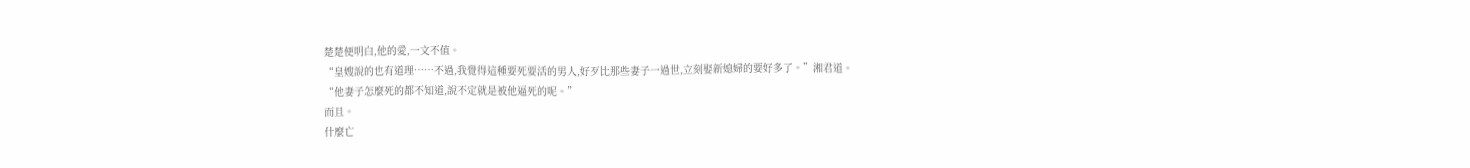楚楚便明白,他的愛,一文不值。
“皇嫂說的也有道理……不過,我覺得這種要死要活的男人,好歹比那些妻子一過世,立刻娶新媳婦的要好多了。”湘君道。
“他妻子怎麼死的都不知道,說不定就是被他逼死的呢。”
而且。
什麼亡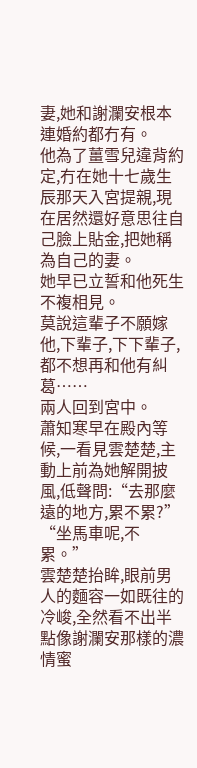妻,她和謝瀾安根本連婚約都冇有。
他為了薑雪兒違背約定,冇在她十七歲生辰那天入宮提親,現在居然還好意思往自己臉上貼金,把她稱為自己的妻。
她早已立誓和他死生不複相見。
莫說這輩子不願嫁他,下輩子,下下輩子,都不想再和他有糾葛……
兩人回到宮中。
蕭知寒早在殿內等候,一看見雲楚楚,主動上前為她解開披風,低聲問:“去那麼遠的地方,累不累?”
“坐馬車呢,不累。”
雲楚楚抬眸,眼前男人的麵容一如既往的冷峻,全然看不出半點像謝瀾安那樣的濃情蜜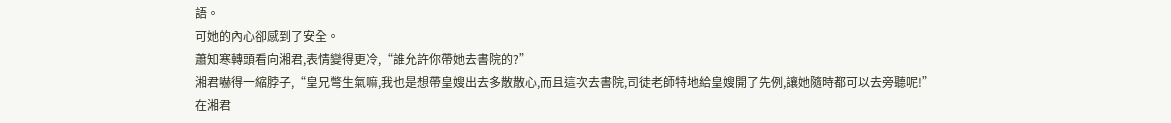語。
可她的內心卻感到了安全。
蕭知寒轉頭看向湘君,表情變得更冷,“誰允許你帶她去書院的?”
湘君嚇得一縮脖子,“皇兄彆生氣嘛,我也是想帶皇嫂出去多散散心,而且這次去書院,司徒老師特地給皇嫂開了先例,讓她隨時都可以去旁聽呢!”
在湘君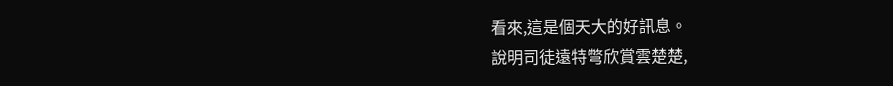看來,這是個天大的好訊息。
說明司徒遠特彆欣賞雲楚楚,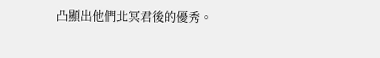凸顯出他們北冥君後的優秀。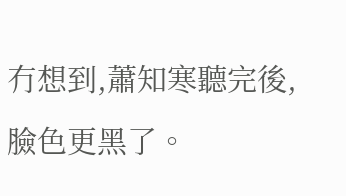冇想到,蕭知寒聽完後,臉色更黑了。